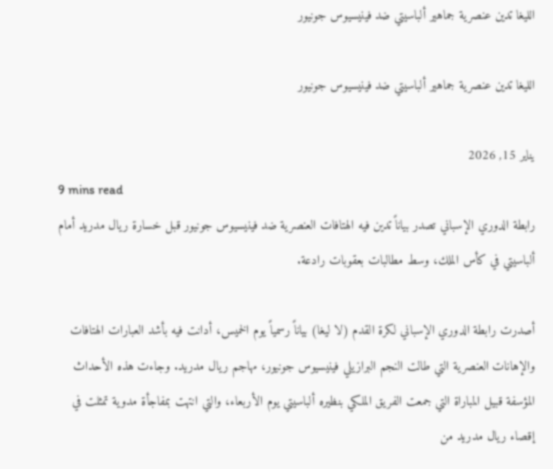الليغا تدين عنصرية جماهير ألباسيتي ضد فينيسيوس جونيور

الليغا تدين عنصرية جماهير ألباسيتي ضد فينيسيوس جونيور

يناير 15, 2026
9 mins read
رابطة الدوري الإسباني تصدر بياناً تدين فيه الهتافات العنصرية ضد فينيسيوس جونيور قبل خسارة ريال مدريد أمام ألباسيتي في كأس الملك، وسط مطالبات بعقوبات رادعة.

أصدرت رابطة الدوري الإسباني لكرة القدم (لا ليغا) بياناً رسمياً يوم الخميس، أدانت فيه بأشد العبارات الهتافات والإهانات العنصرية التي طالت النجم البرازيلي فينيسيوس جونيور، مهاجم ريال مدريد. وجاءت هذه الأحداث المؤسفة قبيل المباراة التي جمعت الفريق الملكي بنظيره ألباسيتي يوم الأربعاء، والتي انتهت بمفاجأة مدوية تمثلت في إقصاء ريال مدريد من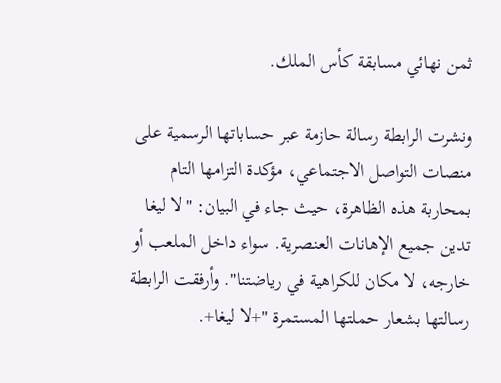ثمن نهائي مسابقة كأس الملك.

ونشرت الرابطة رسالة حازمة عبر حساباتها الرسمية على منصات التواصل الاجتماعي، مؤكدة التزامها التام بمحاربة هذه الظاهرة، حيث جاء في البيان: "لا ليغا تدين جميع الإهانات العنصرية. سواء داخل الملعب أو خارجه، لا مكان للكراهية في رياضتنا". وأرفقت الرابطة رسالتها بشعار حملتها المستمرة "+لا ليغا+.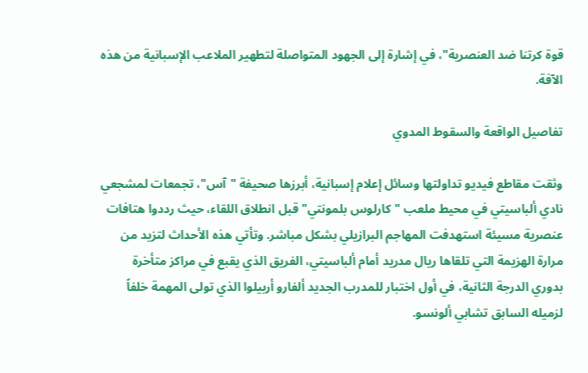قوة كرتنا ضد العنصرية"، في إشارة إلى الجهود المتواصلة لتطهير الملاعب الإسبانية من هذه الآفة.

تفاصيل الواقعة والسقوط المدوي

وثقت مقاطع فيديو تداولتها وسائل إعلام إسبانية، أبرزها صحيفة "آس"، تجمعات لمشجعي نادي ألباسيتي في محيط ملعب "كارلوس بلمونتي" قبل انطلاق اللقاء، حيث رددوا هتافات عنصرية مسيئة استهدفت المهاجم البرازيلي بشكل مباشر. وتأتي هذه الأحداث لتزيد من مرارة الهزيمة التي تلقاها ريال مدريد أمام ألباسيتي، الفريق الذي يقبع في مراكز متأخرة بدوري الدرجة الثانية، في أول اختبار للمدرب الجديد ألفارو أربيلوا الذي تولى المهمة خلفاً لزميله السابق تشابي ألونسو.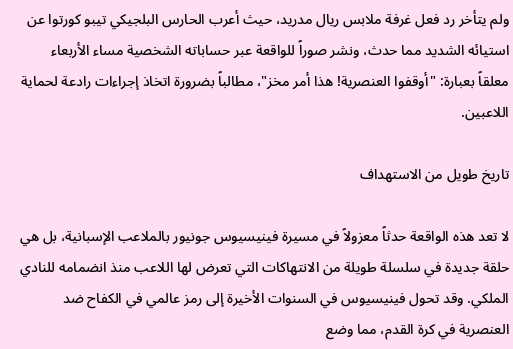ولم يتأخر رد فعل غرفة ملابس ريال مدريد، حيث أعرب الحارس البلجيكي تيبو كورتوا عن استيائه الشديد مما حدث، ونشر صوراً للواقعة عبر حساباته الشخصية مساء الأربعاء معلقاً بعبارة: "أوقفوا العنصرية! هذا أمر مخز"، مطالباً بضرورة اتخاذ إجراءات رادعة لحماية اللاعبين.

تاريخ طويل من الاستهداف

لا تعد هذه الواقعة حدثاً معزولاً في مسيرة فينيسيوس جونيور بالملاعب الإسبانية، بل هي حلقة جديدة في سلسلة طويلة من الانتهاكات التي تعرض لها اللاعب منذ انضمامه للنادي الملكي. وقد تحول فينيسيوس في السنوات الأخيرة إلى رمز عالمي في الكفاح ضد العنصرية في كرة القدم، مما وضع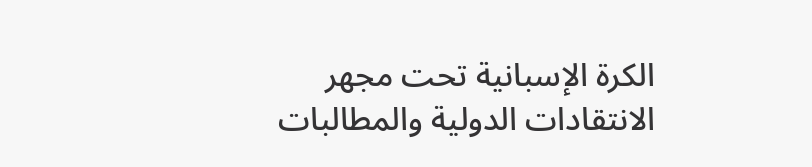الكرة الإسبانية تحت مجهر الانتقادات الدولية والمطالبات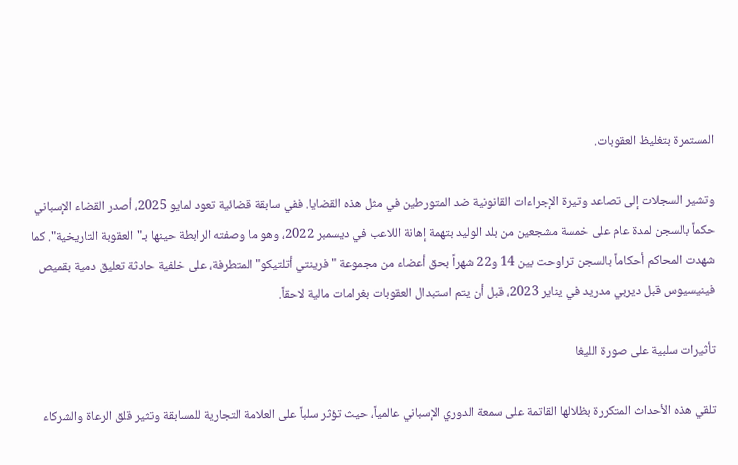المستمرة بتغليظ العقوبات.

وتشير السجلات إلى تصاعد وتيرة الإجراءات القانونية ضد المتورطين في مثل هذه القضايا. ففي سابقة قضائية تعود لمايو 2025، أصدر القضاء الإسباني حكماً بالسجن لمدة عام على خمسة مشجعين من بلد الوليد بتهمة إهانة اللاعب في ديسمبر 2022، وهو ما وصفته الرابطة حينها بـ"العقوبة التاريخية". كما شهدت المحاكم أحكاماً بالسجن تراوحت بين 14 و22 شهراً بحق أعضاء من مجموعة "فرينتي أتلتيكو" المتطرفة، على خلفية حادثة تعليق دمية بقميص فينيسيوس قبل ديربي مدريد في يناير 2023، قبل أن يتم استبدال العقوبات بغرامات مالية لاحقاً.

تأثيرات سلبية على صورة الليغا

تلقي هذه الأحداث المتكررة بظلالها القاتمة على سمعة الدوري الإسباني عالمياً، حيث تؤثر سلباً على العلامة التجارية للمسابقة وتثير قلق الرعاة والشركاء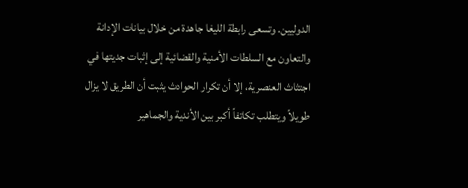الدوليين. وتسعى رابطة الليغا جاهدة من خلال بيانات الإدانة والتعاون مع السلطات الأمنية والقضائية إلى إثبات جديتها في اجتثاث العنصرية، إلا أن تكرار الحوادث يثبت أن الطريق لا يزال طويلاً ويتطلب تكاتفاً أكبر بين الأندية والجماهير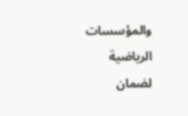والمؤسسات الرياضية لضمان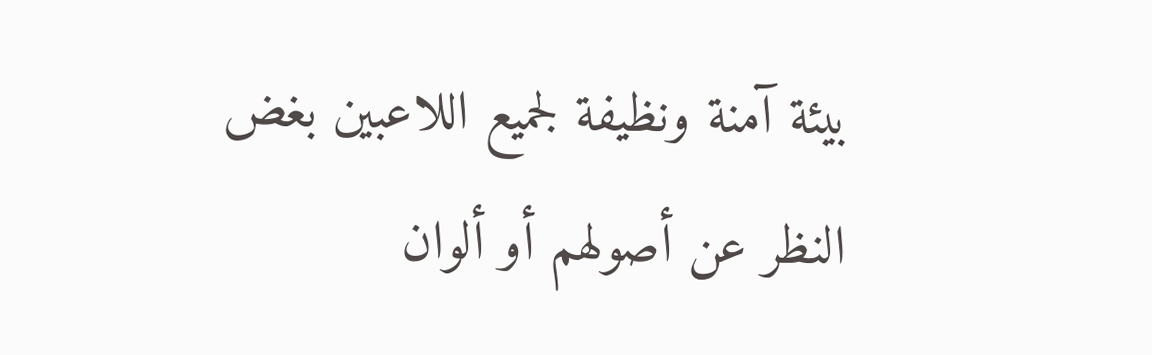بيئة آمنة ونظيفة لجميع اللاعبين بغض النظر عن أصولهم أو ألوان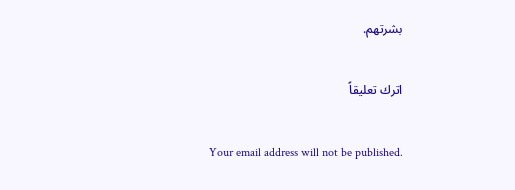بشرتهم.

اترك تعليقاً

Your email address will not be published.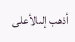أذهب إلىالأعلى